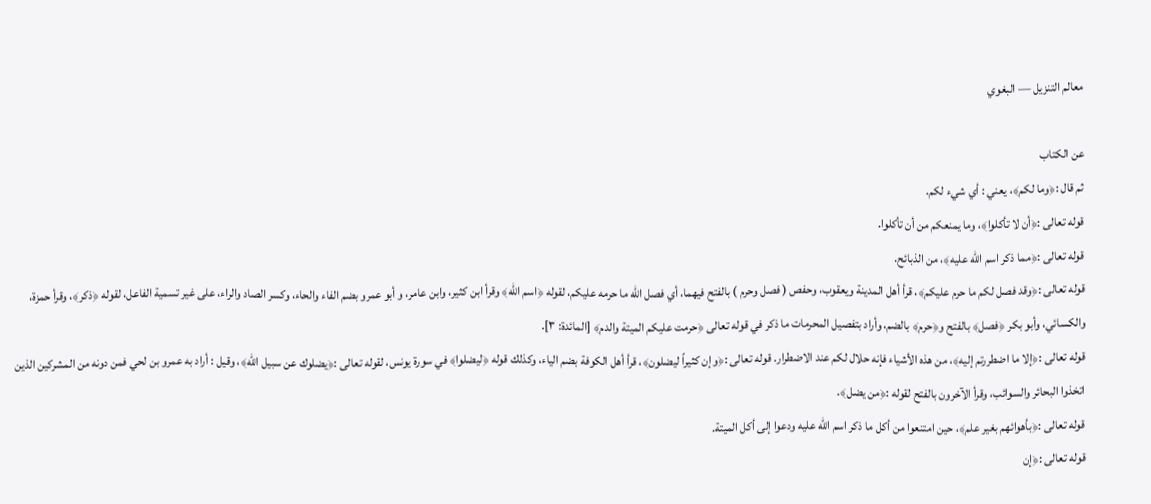معالم التنزيل — البغوي

عن الكتاب
ثم قال :﴿وما لكم﴾، يعني : أي شيء لكم.
قوله تعالى :﴿أن لا تأكلوا﴾، وما يمنعكم من أن تأكلوا.
قوله تعالى :﴿مما ذكر اسم الله عليه﴾، من الذبائح.
قوله تعالى :﴿وقد فصل لكم ما حرم عليكم﴾، قرأ أهل المدينة ويعقوب، وحفص ( فصل وحرم ) بالفتح فيهما، أي فصل الله ما حرمه عليكم، لقوله ﴿اسم الله﴾ وقرأ ابن كثير، وابن عامر، و أبو عمرو بضم الفاء والحاء، وكسر الصاد والراء، على غير تسمية الفاعل، لقوله ﴿ذكر﴾، وقرأ حمزة، والكسائي، وأبو بكر ﴿فصل﴾ بالفتح و﴿حرم﴾ بالضم، وأراد بتفصيل المحرمات ما ذكر في قوله تعالى ﴿حرمت عليكم الميتة والدم﴾ [المائدة: ٣].
قوله تعالى :﴿إلا ما اضطررتم إليه﴾، من هذه الأشياء فإنه حلال لكم عند الاضطرار. قوله تعالى :﴿وإن كثيراً ليضلون﴾، قرأ أهل الكوفة بضم الياء، وكذلك قوله ﴿ليضلوا﴾ في سورة يونس، لقوله تعالى :﴿يضلوك عن سبيل الله﴾، وقيل : أراد به عمرو بن لحي فمن دونه من المشركين الذين اتخذوا البحائر والسوائب، وقرأ الآخرون بالفتح لقوله :﴿من يضل﴾.
قوله تعالى :﴿بأهوائهم بغير علم﴾، حين امتنعوا من أكل ما ذكر اسم الله عليه ودعوا إلى أكل الميتة.
قوله تعالى :﴿إن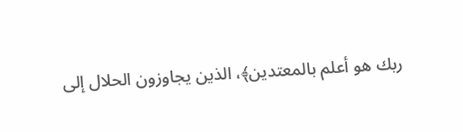ربك هو أعلم بالمعتدين﴾، الذين يجاوزون الحلال إلى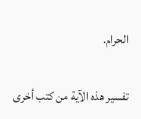الحرام.

تفسير هذه الآية من كتب أخرى